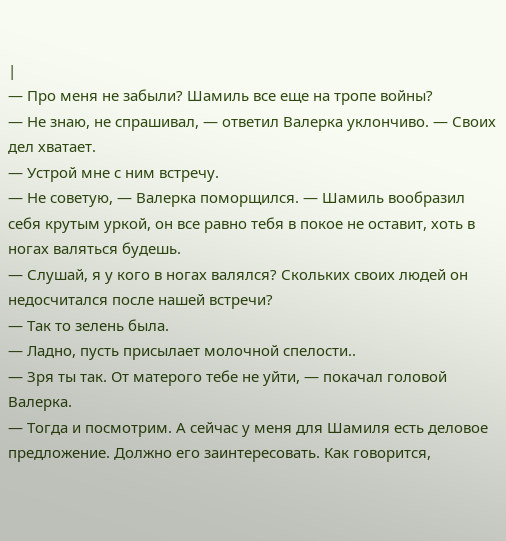|
— Про меня не забыли? Шамиль все еще на тропе войны?
— Не знаю, не спрашивал, — ответил Валерка уклончиво. — Своих дел хватает.
— Устрой мне с ним встречу.
— Не советую, — Валерка поморщился. — Шамиль вообразил себя крутым уркой, он все равно тебя в покое не оставит, хоть в ногах валяться будешь.
— Слушай, я у кого в ногах валялся? Скольких своих людей он недосчитался после нашей встречи?
— Так то зелень была.
— Ладно, пусть присылает молочной спелости..
— Зря ты так. От матерого тебе не уйти, — покачал головой Валерка.
— Тогда и посмотрим. А сейчас у меня для Шамиля есть деловое предложение. Должно его заинтересовать. Как говорится,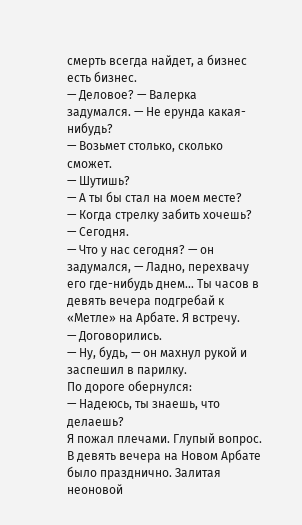смерть всегда найдет, а бизнес есть бизнес.
— Деловое? — Валерка задумался. — Не ерунда какая-нибудь?
— Возьмет столько, сколько сможет.
— Шутишь?
— А ты бы стал на моем месте?
— Когда стрелку забить хочешь?
— Сегодня.
— Что у нас сегодня? — он задумался, — Ладно, перехвачу его где-нибудь днем… Ты часов в девять вечера подгребай к «Метле» на Арбате. Я встречу.
— Договорились.
— Ну, будь, — он махнул рукой и заспешил в парилку.
По дороге обернулся:
— Надеюсь, ты знаешь, что делаешь?
Я пожал плечами. Глупый вопрос.
В девять вечера на Новом Арбате было празднично. Залитая неоновой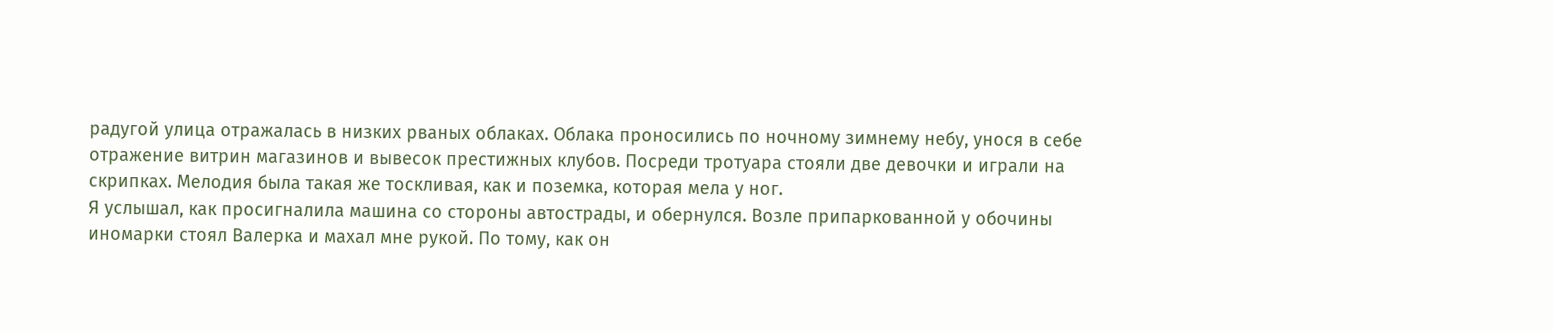радугой улица отражалась в низких рваных облаках. Облака проносились по ночному зимнему небу, унося в себе отражение витрин магазинов и вывесок престижных клубов. Посреди тротуара стояли две девочки и играли на скрипках. Мелодия была такая же тоскливая, как и поземка, которая мела у ног.
Я услышал, как просигналила машина со стороны автострады, и обернулся. Возле припаркованной у обочины иномарки стоял Валерка и махал мне рукой. По тому, как он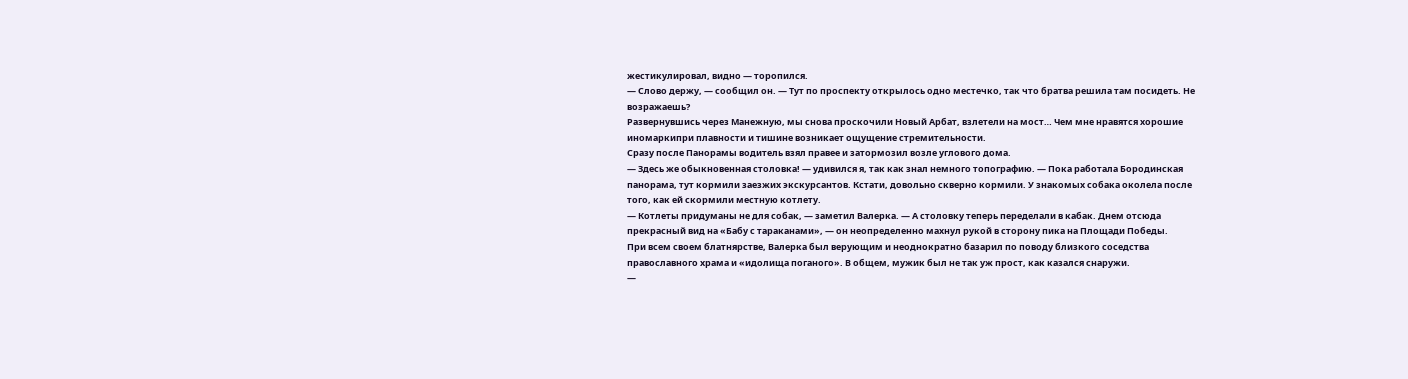жестикулировал, видно — торопился.
— Слово держу, — сообщил он. — Тут по проспекту открылось одно местечко, так что братва решила там посидеть. Не возражаешь?
Развернувшись через Манежную, мы снова проскочили Новый Арбат, взлетели на мост… Чем мне нравятся хорошие иномаркипри плавности и тишине возникает ощущение стремительности.
Сразу после Панорамы водитель взял правее и затормозил возле углового дома.
— Здесь же обыкновенная столовка! — удивился я, так как знал немного топографию. — Пока работала Бородинская панорама, тут кормили заезжих экскурсантов. Кстати, довольно скверно кормили. У знакомых собака околела после того, как ей скормили местную котлету.
— Котлеты придуманы не для собак, — заметил Валерка. — А столовку теперь переделали в кабак. Днем отсюда прекрасный вид на «Бабу с тараканами», — он неопределенно махнул рукой в сторону пика на Площади Победы.
При всем своем блатнярстве, Валерка был верующим и неоднократно базарил по поводу близкого соседства православного храма и «идолища поганого». В общем, мужик был не так уж прост, как казался снаружи.
—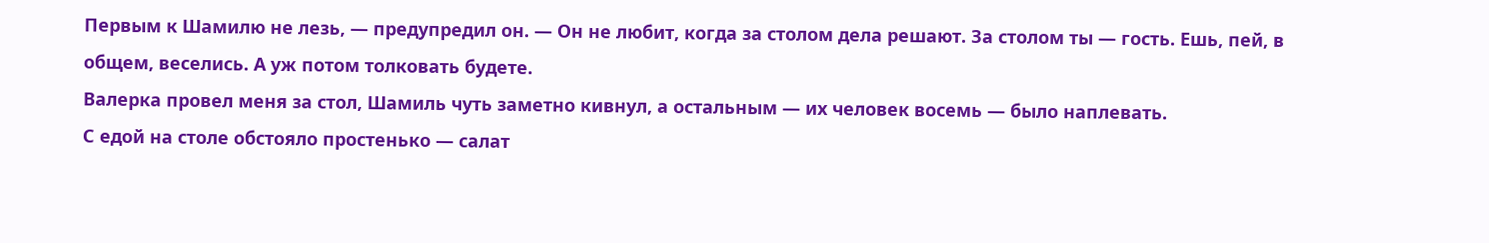Первым к Шамилю не лезь, — предупредил он. — Он не любит, когда за столом дела решают. За столом ты — гость. Ешь, пей, в общем, веселись. А уж потом толковать будете.
Валерка провел меня за стол, Шамиль чуть заметно кивнул, а остальным — их человек восемь — было наплевать.
С едой на столе обстояло простенько — салат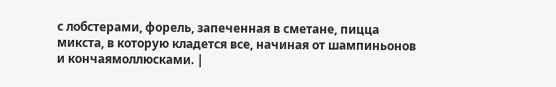с лобстерами, форель, запеченная в сметане, пицца микста, в которую кладется все, начиная от шампиньонов и кончаямоллюсками. |